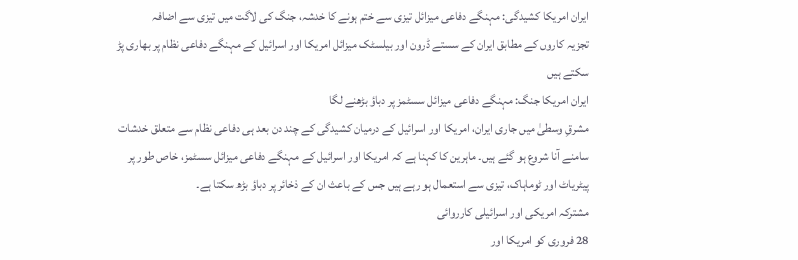ایران امریکا کشیدگی: مہنگے دفاعی میزائل تیزی سے ختم ہونے کا خدشہ، جنگ کی لاگت میں تیزی سے اضافہ
تجزیہ کاروں کے مطابق ایران کے سستے ڈرون اور بیلسٹک میزائل امریکا اور اسرائیل کے مہنگے دفاعی نظام پر بھاری پڑ سکتے ہیں
ایران امریکا جنگ: مہنگے دفاعی میزائل سسٹمز پر دباؤ بڑھنے لگا
مشرقِ وسطیٰ میں جاری ایران، امریکا اور اسرائیل کے درمیان کشیدگی کے چند دن بعد ہی دفاعی نظام سے متعلق خدشات سامنے آنا شروع ہو گئے ہیں۔ ماہرین کا کہنا ہے کہ امریکا اور اسرائیل کے مہنگے دفاعی میزائل سسٹمز، خاص طور پر پیٹریاٹ اور ٹوماہاک، تیزی سے استعمال ہو رہے ہیں جس کے باعث ان کے ذخائر پر دباؤ بڑھ سکتا ہے۔
مشترکہ امریکی اور اسرائیلی کارروائی
28 فروری کو امریکا اور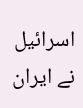اسرائیل نے ایران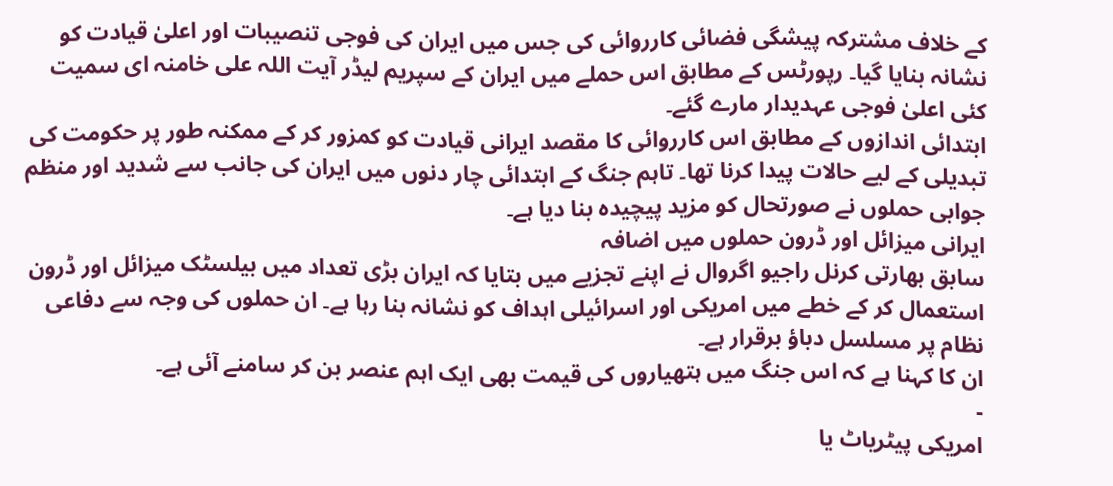کے خلاف مشترکہ پیشگی فضائی کارروائی کی جس میں ایران کی فوجی تنصیبات اور اعلیٰ قیادت کو نشانہ بنایا گیا۔ رپورٹس کے مطابق اس حملے میں ایران کے سپریم لیڈر آیت اللہ علی خامنہ ای سمیت کئی اعلیٰ فوجی عہدیدار مارے گئے۔
ابتدائی اندازوں کے مطابق اس کارروائی کا مقصد ایرانی قیادت کو کمزور کر کے ممکنہ طور پر حکومت کی تبدیلی کے لیے حالات پیدا کرنا تھا۔ تاہم جنگ کے ابتدائی چار دنوں میں ایران کی جانب سے شدید اور منظم جوابی حملوں نے صورتحال کو مزید پیچیدہ بنا دیا ہے۔
ایرانی میزائل اور ڈرون حملوں میں اضافہ
سابق بھارتی کرنل راجیو اگروال نے اپنے تجزیے میں بتایا کہ ایران بڑی تعداد میں بیلسٹک میزائل اور ڈرون استعمال کر کے خطے میں امریکی اور اسرائیلی اہداف کو نشانہ بنا رہا ہے۔ ان حملوں کی وجہ سے دفاعی نظام پر مسلسل دباؤ برقرار ہے۔
ان کا کہنا ہے کہ اس جنگ میں ہتھیاروں کی قیمت بھی ایک اہم عنصر بن کر سامنے آئی ہے۔
-
امریکی پیٹریاٹ یا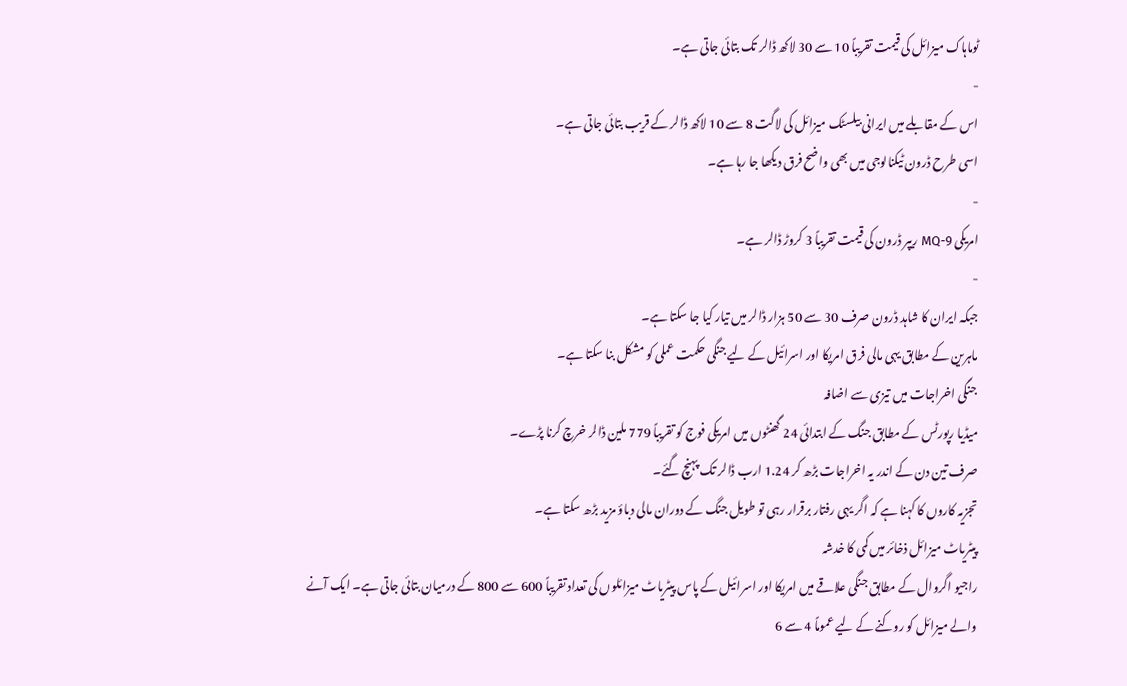ٹوماہاک میزائل کی قیمت تقریباً 10 سے 30 لاکھ ڈالر تک بتائی جاتی ہے۔
-
اس کے مقابلے میں ایرانی بیلسٹک میزائل کی لاگت 8 سے 10 لاکھ ڈالر کے قریب بتائی جاتی ہے۔
اسی طرح ڈرون ٹیکنالوجی میں بھی واضح فرق دیکھا جا رہا ہے۔
-
امریکی MQ-9 ریپر ڈرون کی قیمت تقریباً 3 کروڑ ڈالر ہے۔
-
جبکہ ایران کا شاہد ڈرون صرف 30 سے 50 ہزار ڈالر میں تیار کیا جا سکتا ہے۔
ماہرین کے مطابق یہی مالی فرق امریکا اور اسرائیل کے لیے جنگی حکمت عملی کو مشکل بنا سکتا ہے۔
جنگی اخراجات میں تیزی سے اضافہ
میڈیا رپورٹس کے مطابق جنگ کے ابتدائی 24 گھنٹوں میں امریکی فوج کو تقریباً 779 ملین ڈالر خرچ کرنا پڑے۔
صرف تین دن کے اندر یہ اخراجات بڑھ کر 1.24 ارب ڈالر تک پہنچ گئے۔
تجزیہ کاروں کا کہنا ہے کہ اگر یہی رفتار برقرار رہی تو طویل جنگ کے دوران مالی دباؤ مزید بڑھ سکتا ہے۔
پیٹریاٹ میزائل ذخائر میں کمی کا خدشہ
راجیو اگروال کے مطابق جنگی علاقے میں امریکا اور اسرائیل کے پاس پیٹریاٹ میزائلوں کی تعداد تقریباً 600 سے 800 کے درمیان بتائی جاتی ہے۔ ایک آنے والے میزائل کو روکنے کے لیے عموماً 4 سے 6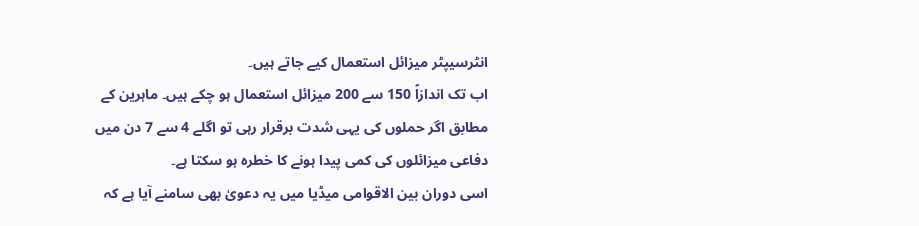انٹرسیپٹر میزائل استعمال کیے جاتے ہیں۔
اب تک اندازاً 150 سے 200 میزائل استعمال ہو چکے ہیں۔ ماہرین کے مطابق اگر حملوں کی یہی شدت برقرار رہی تو اگلے 4 سے 7 دن میں دفاعی میزائلوں کی کمی پیدا ہونے کا خطرہ ہو سکتا ہے۔
اسی دوران بین الاقوامی میڈیا میں یہ دعویٰ بھی سامنے آیا ہے کہ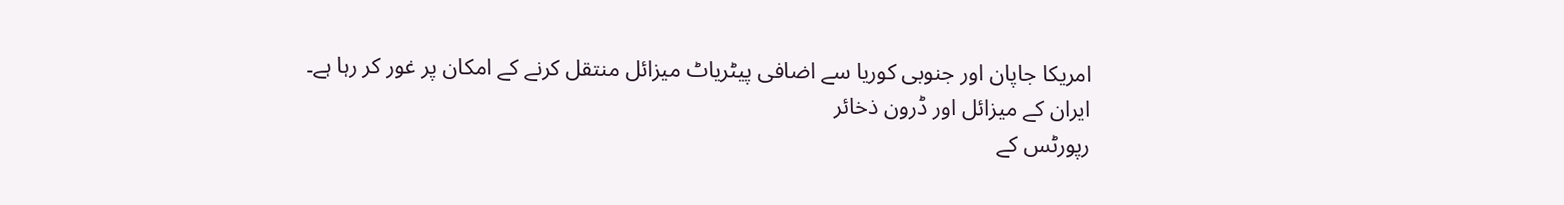امریکا جاپان اور جنوبی کوریا سے اضافی پیٹریاٹ میزائل منتقل کرنے کے امکان پر غور کر رہا ہے۔
ایران کے میزائل اور ڈرون ذخائر
رپورٹس کے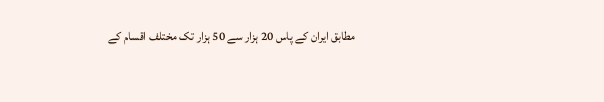مطابق ایران کے پاس 20 ہزار سے 50 ہزار تک مختلف اقسام کے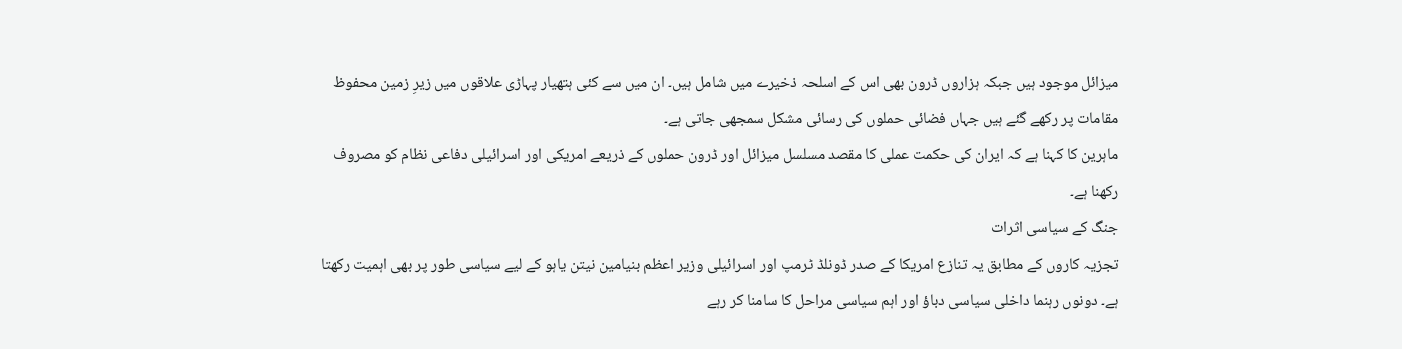میزائل موجود ہیں جبکہ ہزاروں ڈرون بھی اس کے اسلحہ ذخیرے میں شامل ہیں۔ ان میں سے کئی ہتھیار پہاڑی علاقوں میں زیرِ زمین محفوظ مقامات پر رکھے گئے ہیں جہاں فضائی حملوں کی رسائی مشکل سمجھی جاتی ہے۔
ماہرین کا کہنا ہے کہ ایران کی حکمت عملی کا مقصد مسلسل میزائل اور ڈرون حملوں کے ذریعے امریکی اور اسرائیلی دفاعی نظام کو مصروف رکھنا ہے۔
جنگ کے سیاسی اثرات
تجزیہ کاروں کے مطابق یہ تنازع امریکا کے صدر ڈونلڈ ٹرمپ اور اسرائیلی وزیر اعظم بنیامین نیتن یاہو کے لیے سیاسی طور پر بھی اہمیت رکھتا ہے۔ دونوں رہنما داخلی سیاسی دباؤ اور اہم سیاسی مراحل کا سامنا کر رہے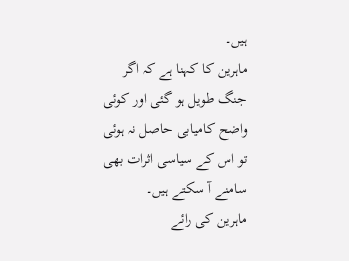ہیں۔
ماہرین کا کہنا ہے کہ اگر جنگ طویل ہو گئی اور کوئی واضح کامیابی حاصل نہ ہوئی تو اس کے سیاسی اثرات بھی سامنے آ سکتے ہیں۔
ماہرین کی رائے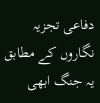دفاعی تجزیہ نگاروں کے مطابق یہ جنگ ابھی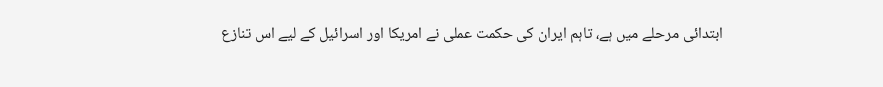ابتدائی مرحلے میں ہے، تاہم ایران کی حکمت عملی نے امریکا اور اسرائیل کے لیے اس تنازع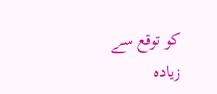کو توقع سے زیادہ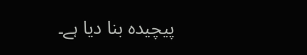پیچیدہ بنا دیا ہے۔